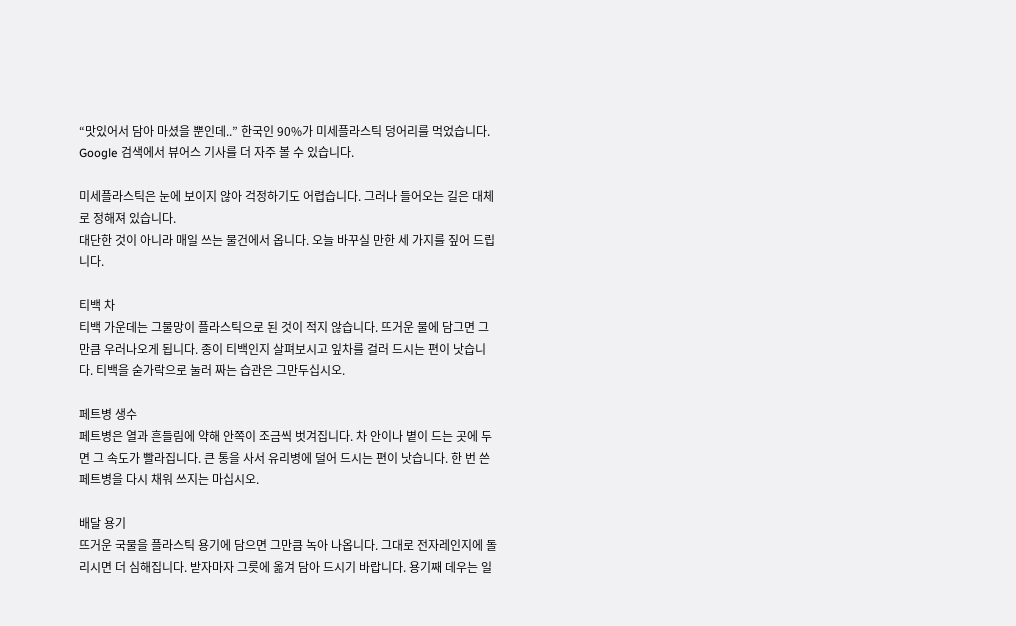“맛있어서 담아 마셨을 뿐인데..” 한국인 90%가 미세플라스틱 덩어리를 먹었습니다.
Google 검색에서 뷰어스 기사를 더 자주 볼 수 있습니다.

미세플라스틱은 눈에 보이지 않아 걱정하기도 어렵습니다. 그러나 들어오는 길은 대체로 정해져 있습니다.
대단한 것이 아니라 매일 쓰는 물건에서 옵니다. 오늘 바꾸실 만한 세 가지를 짚어 드립니다.

티백 차
티백 가운데는 그물망이 플라스틱으로 된 것이 적지 않습니다. 뜨거운 물에 담그면 그만큼 우러나오게 됩니다. 종이 티백인지 살펴보시고 잎차를 걸러 드시는 편이 낫습니다. 티백을 숟가락으로 눌러 짜는 습관은 그만두십시오.

페트병 생수
페트병은 열과 흔들림에 약해 안쪽이 조금씩 벗겨집니다. 차 안이나 볕이 드는 곳에 두면 그 속도가 빨라집니다. 큰 통을 사서 유리병에 덜어 드시는 편이 낫습니다. 한 번 쓴 페트병을 다시 채워 쓰지는 마십시오.

배달 용기
뜨거운 국물을 플라스틱 용기에 담으면 그만큼 녹아 나옵니다. 그대로 전자레인지에 돌리시면 더 심해집니다. 받자마자 그릇에 옮겨 담아 드시기 바랍니다. 용기째 데우는 일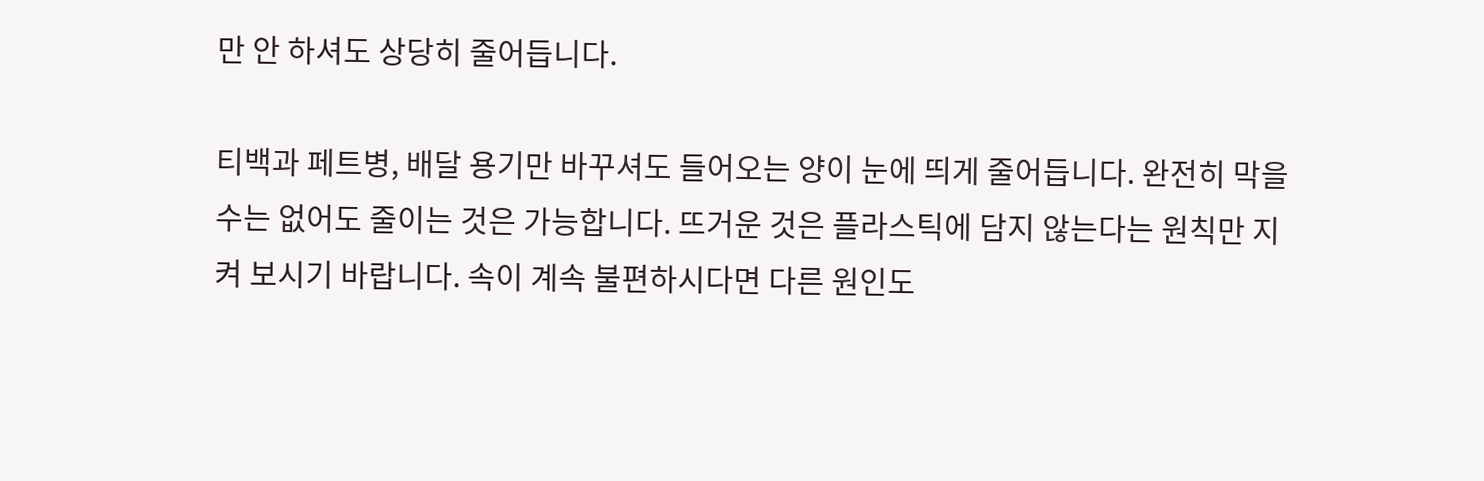만 안 하셔도 상당히 줄어듭니다.

티백과 페트병, 배달 용기만 바꾸셔도 들어오는 양이 눈에 띄게 줄어듭니다. 완전히 막을 수는 없어도 줄이는 것은 가능합니다. 뜨거운 것은 플라스틱에 담지 않는다는 원칙만 지켜 보시기 바랍니다. 속이 계속 불편하시다면 다른 원인도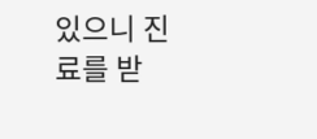있으니 진료를 받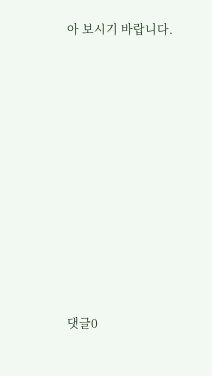아 보시기 바랍니다.










댓글0